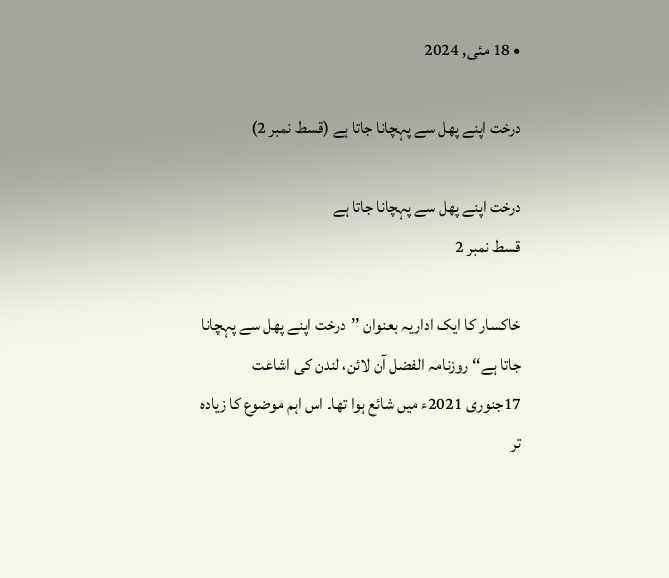• 18 مئی, 2024

درخت اپنے پھل سے پہچانا جاتا ہے (قسط نمبر 2)

درخت اپنے پھل سے پہچانا جاتا ہے
قسط نمبر 2

خاکسار کا ایک اداریہ بعنوان ’’درخت اپنے پھل سے پہچانا جاتا ہے‘‘ روزنامہ الفضل آن لائن، لندن کی اشاعت 17جنوری 2021ء میں شائع ہوا تھا۔ اس اہم موضوع کا زیادہ تر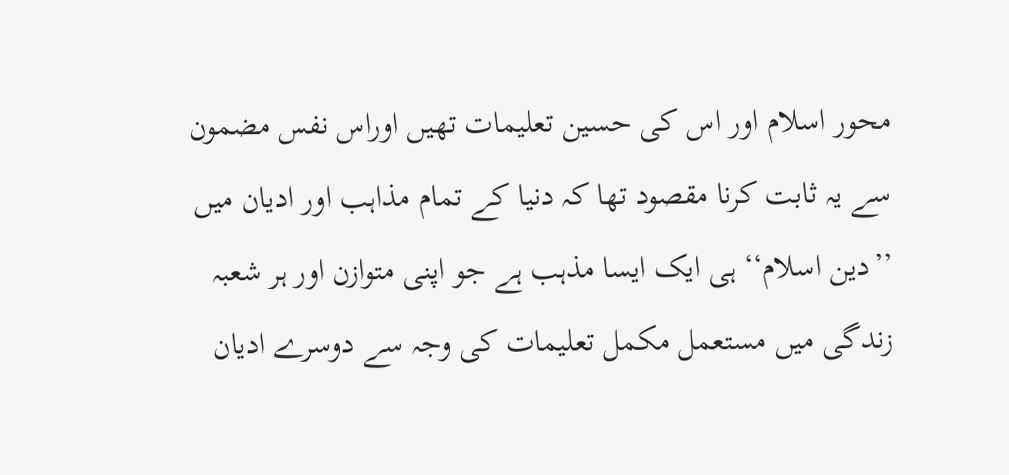محور اسلام اور اس کی حسین تعلیمات تھیں اوراس نفس مضمون سے یہ ثابت کرنا مقصود تھا کہ دنیا کے تمام مذاہب اور ادیان میں ’’دین اسلام‘‘ ہی ایک ایسا مذہب ہے جو اپنی متوازن اور ہر شعبہ زندگی میں مستعمل مکمل تعلیمات کی وجہ سے دوسرے ادیان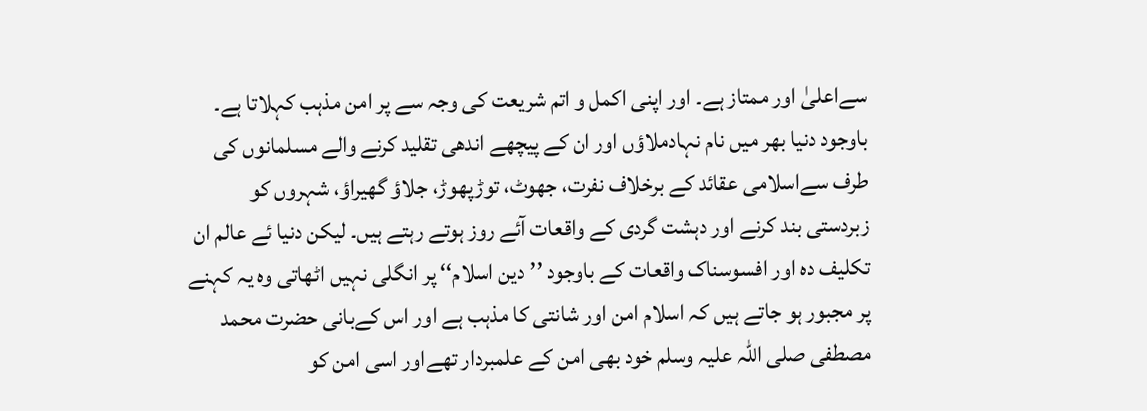سےاعلیٰ اور ممتاز ہے۔ اور اپنی اکمل و اتم شریعت کی وجہ سے پر امن مذہب کہلاتا ہے۔ باوجود دنیا بھر میں نام نہادملاؤں اور ان کے پیچھے اندھی تقلید کرنے والے مسلمانوں کی طرف سےاسلامی عقائد کے برخلاف نفرت، جھوٹ، توڑپھوڑ، جلاؤ گھیراؤ، شہروں کو زبردستی بند کرنے اور دہشت گردی کے واقعات آئے روز ہوتے رہتے ہیں۔ لیکن دنیا ئے عالم ان تکلیف دہ اور افسوسناک واقعات کے باوجود ’’دین اسلام‘‘ پر انگلی نہیں اٹھاتی وہ یہ کہنے پر مجبور ہو جاتے ہیں کہ اسلام امن اور شانتی کا مذہب ہے اور اس کےبانی حضرت محمد مصطفی صلی اللہ علیہ وسلم خود بھی امن کے علمبردار تھےاور اسی امن کو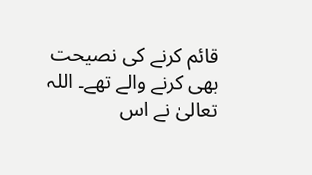قائم کرنے کی نصیحت بھی کرنے والے تھے۔ اللہ تعالیٰ نے اس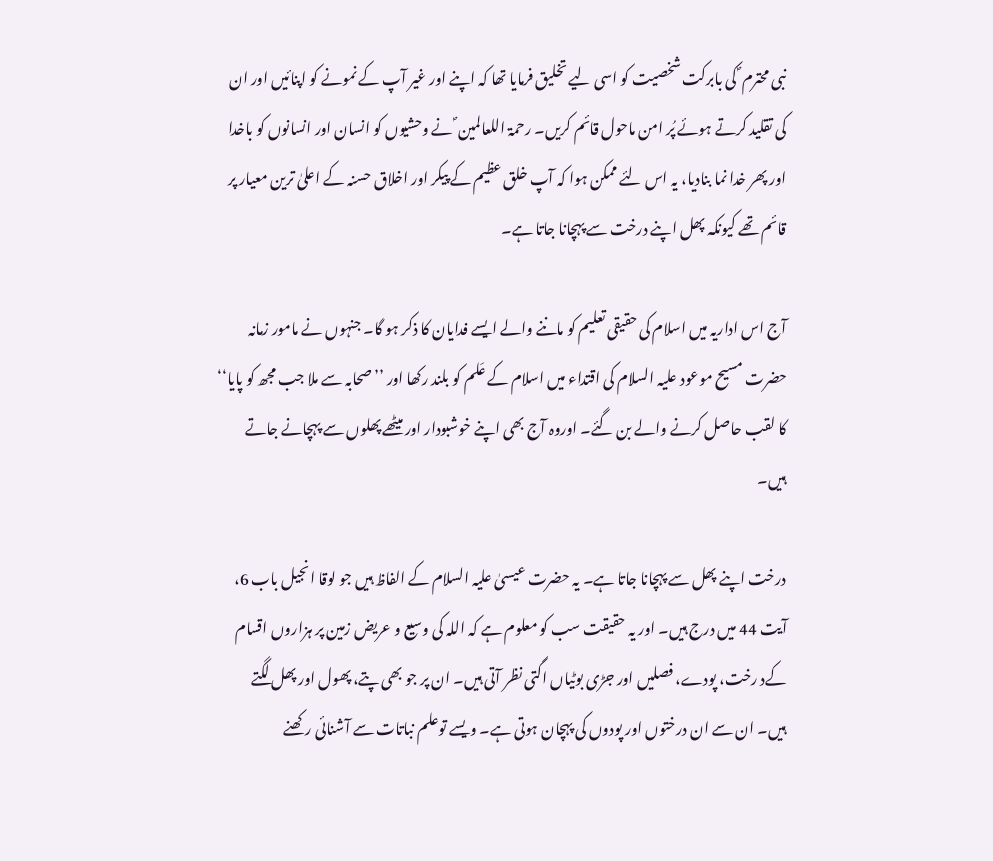نبی محترم ؐ کی بابرکت شخصیت کو اسی لیے تخلیق فرمایا تھا کہ اپنے اور غیر آپ کے نمونے کو اپنائیں اور ان کی تقلید کرتے ہوئے پُر امن ماحول قائم کریں۔ رحمۃ اللعالمین ؐ نے وحشیوں کو انسان اور انسانوں کو باخدا اور پھر خدا نما بنادیا، یہ اس لئے ممکن ہوا کہ آپ خلق عظیم کے پیکر اور اخلاق حسنہ کے اعلیٰ ترین معیار پر قائم تھے کیونکہ پھل اپنے درخت سے پہچانا جاتا ہے۔

آج اس اداریہ میں اسلام کی حقیقی تعلیم کو ماننے والے ایسے فدایان کا ذکر ہو گا۔ جنہوں نے مامور زمانہ حضرت مسیح موعود علیہ السلام کی اقتداء میں اسلام کے عَلم کو بلند رکھا اور ’’صحابہ سے ملا جب مجھ کو پایا‘‘ کا لقب حاصل کرنے والے بن گئے۔ اوروہ آج بھی اپنے خوشبودار اور میٹھے پھلوں سے پہچانے جاتے ہیں۔

درخت اپنے پھل سے پہچانا جاتا ہے۔ یہ حضرت عیسیٰ علیہ السلام کے الفاظ ہیں جو لوقا انجیل باب 6، آیت 44 میں درج ہیں۔ اور یہ حقیقت سب کو معلوم ہے کہ اللہ کی وسیع و عریض زمین پر ہزاروں اقسام کےد رخت، پودے، فصلیں اور جڑی بوٹیاں اگتی نظر آتی ہیں۔ ان پر جو بھی پتے، پھول اور پھل لگتے ہیں۔ ان سے ان درختوں اور پودوں کی پہچان ہوتی ہے۔ ویسے توعلم نباتات سے آشنائی رکھنے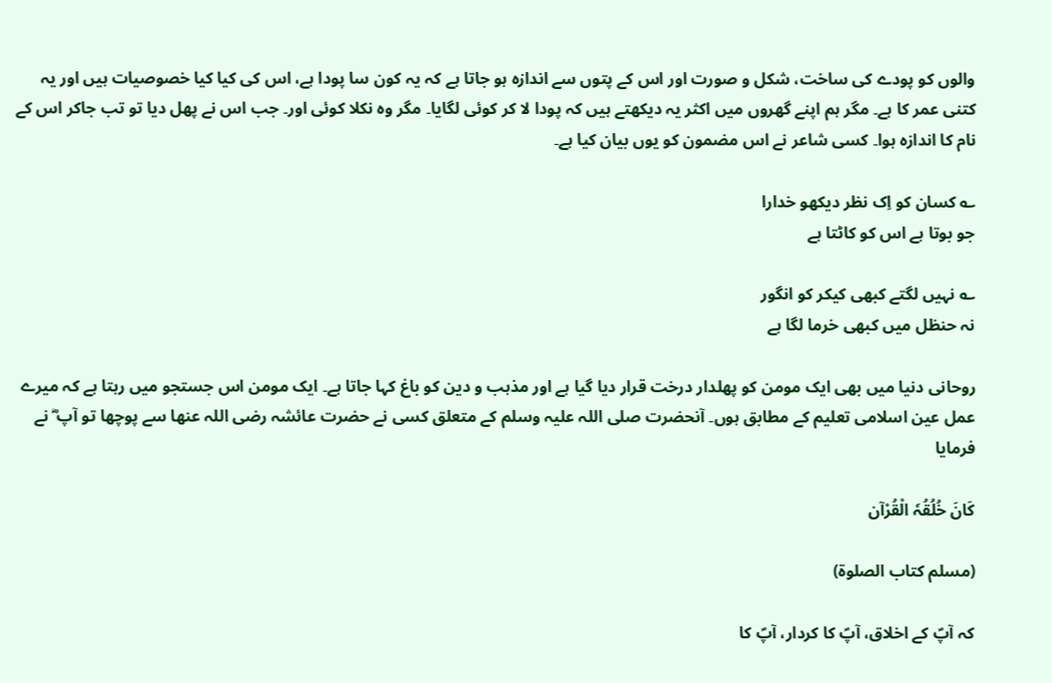والوں کو پودے کی ساخت، شکل و صورت اور اس کے پتوں سے اندازہ ہو جاتا ہے کہ یہ کون سا پودا ہے، اس کی کیا کیا خصوصیات ہیں اور یہ کتنی عمر کا ہے۔ مگر ہم اپنے گھروں میں اکثر یہ دیکھتے ہیں کہ پودا لا کر کوئی لگایا۔ مگر وہ نکلا کوئی اور۔ جب اس نے پھل دیا تو تب جاکر اس کے نام کا اندازہ ہوا۔ کسی شاعر نے اس مضمون کو یوں بیان کیا ہے۔

؎ کسان کو اِک نظر دیکھو خدارا
جو بوتا ہے اس کو کاٹتا ہے

؎ نہیں لگتے کبھی کیکر کو انگور
نہ حنظل میں کبھی خرما لگا ہے

روحانی دنیا میں بھی ایک مومن کو پھلدار درخت قرار دیا گیا ہے اور مذہب و دین کو باغ کہا جاتا ہے۔ ایک مومن اس جستجو میں رہتا ہے کہ میرے عمل عین اسلامی تعلیم کے مطابق ہوں۔ آنحضرت صلی اللہ علیہ وسلم کے متعلق کسی نے حضرت عائشہ رضی اللہ عنھا سے پوچھا تو آپ ؓ نے فرمایا

کَانَ خُلُقُہٗ الْقُرْآن

(مسلم کتاب الصلوۃ)

کہ آپؐ کے اخلاق، آپؐ کا کردار، آپؐ کا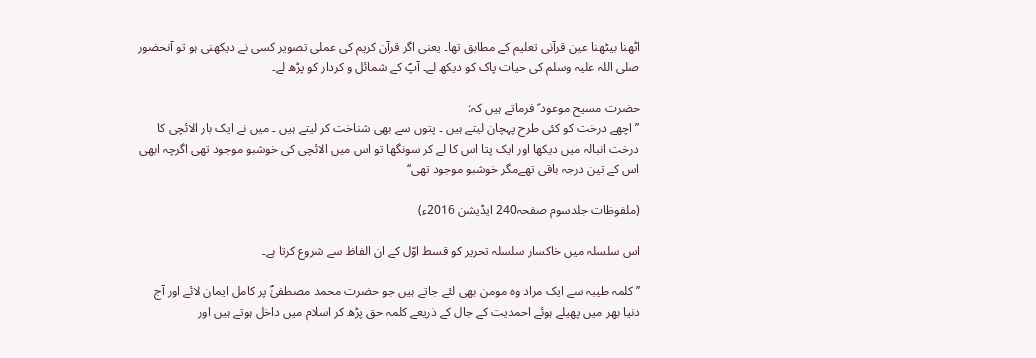اٹھنا بیٹھنا عین قرآنی تعلیم کے مطابق تھا۔ یعنی اگر قرآن کریم کی عملی تصویر کسی نے دیکھنی ہو تو آنحضور صلی اللہ علیہ وسلم کی حیات پاک کو دیکھ لے۔ آپؐ کے شمائل و کردار کو پڑھ لے۔

حضرت مسیح موعود ؑ فرماتے ہیں کہ:
’’اچھے درخت کو کئی طرح پہچان لیتے ہیں ۔ پتوں سے بھی شناخت کر لیتے ہیں ۔ میں نے ایک بار الائچی کا درخت انبالہ میں دیکھا اور ایک پتا اس کا لے کر سونگھا تو اس میں الائچی کی خوشبو موجود تھی اگرچہ ابھی اس کے تین درجہ باقی تھےمگر خوشبو موجود تھی‘‘

(ملفوظات جلدسوم صفحہ240 ایڈیشن 2016ء)

اس سلسلہ میں خاکسار سلسلہ تحریر کو قسط اوّل کے ان الفاظ سے شروع کرتا ہے۔

’’کلمہ طیبہ سے ایک مراد وہ مومن بھی لئے جاتے ہیں جو حضرت محمد مصطفیٰؐ پر کامل ایمان لائے اور آج دنیا بھر میں پھیلے ہوئے احمدیت کے جال کے ذریعے کلمہ حق پڑھ کر اسلام میں داخل ہوتے ہیں اور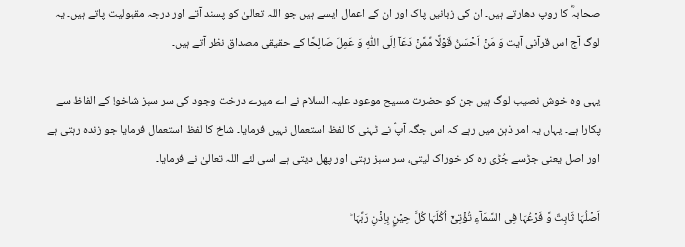صحابہؓ کا روپ دھارتے ہیں۔ ان کی زبانیں پاک اور ان کے اعمال ایسے ہیں جو اللہ تعالیٰ کو پسند آتے اور درجہ مقبولیت پاتے ہیں۔ یہ لوگ آج اس قرآنی آیت وَ مَنۡ اَحۡسَنُ قَوۡلًا مِّمَّنۡ دَعَاۤ اِلَی اللّٰہِ وَ عَمِلَ صَالِحًا کے حقیقی مصداق نظر آتے ہیں۔

یہی وہ خوش نصیب لوگ ہیں جن کو حضرت مسیح موعود علیہ السلام نے اے میرے درخت وجود کی سر سبز شاخو! کے الفاظ سے پکارا ہے۔ یہاں یہ امر ذہن میں رہے کہ اس جگہ آپؑ نے ٹہنی کا لفظ استعمال نہیں فرمایا۔ شاخ کا لفظ استعمال فرمایا جو زندہ رہتی ہے اور اصل یعنی جڑسے جُڑی رہ کر خوراک لیتی، سر سبز رہتی اور پھل دیتی ہے اسی لئے اللہ تعالیٰ نے فرمایا۔

اَصۡلُہَا ثَابِتٌ وَّ فَرۡعُہَا فِی السَّمَآءِ تُؤۡتِیۡۤ اُکُلَہَا کُلَّ حِیۡنٍۭ بِاِذۡنِ رَبِّہَا ؕ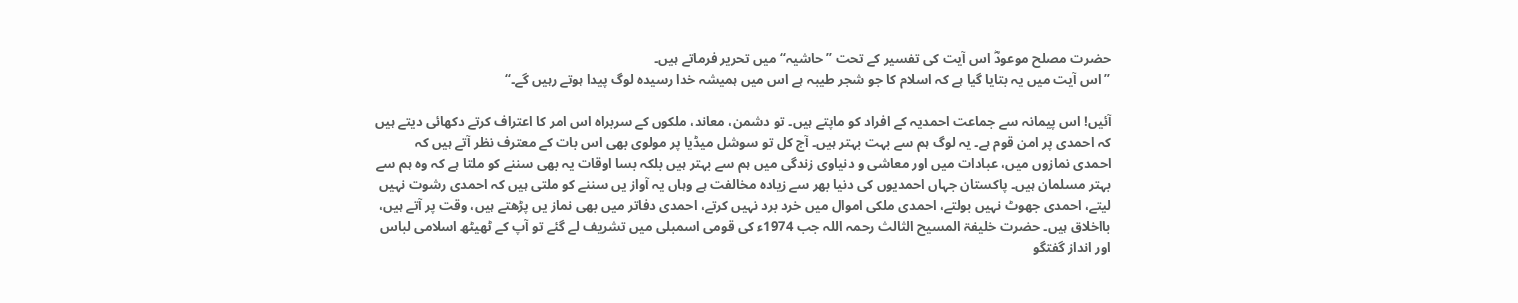حضرت مصلح موعودؓ اس آیت کی تفسیر کے تحت ’’حاشیہ‘‘ میں تحریر فرماتے ہیں۔
’’اس آیت میں یہ بتایا گیا ہے کہ اسلام کا جو شجر طیبہ ہے اس میں ہمیشہ خدا رسیدہ لوگ پیدا ہوتے رہیں گے۔‘‘

آئیں! اس پیمانہ سے جماعت احمدیہ کے افراد کو ماپتے ہیں۔ تو دشمن، معاند، ملکوں کے سربراہ اس امر کا اعتراف کرتے دکھائی دیتے ہیں کہ احمدی پر امن قوم ہے۔ یہ لوگ ہم سے بہت بہتر ہیں۔ آج کل تو سوشل میڈیا پر مولوی بھی اس بات کے معترف نظر آتے ہیں کہ احمدی نمازوں میں، عبادات میں اور معاشی و دنیاوی زندگی میں ہم سے بہتر ہیں بلکہ بسا اوقات یہ بھی سننے کو ملتا ہے کہ وہ ہم سے بہتر مسلمان ہیں۔ پاکستان جہاں احمدیوں کی دنیا بھر سے زیادہ مخالفت ہے وہاں یہ آواز یں سننے کو ملتی ہیں کہ احمدی رشوت نہیں لیتے، احمدی جھوٹ نہیں بولتے، احمدی ملکی اموال میں خرد برد نہیں کرتے، احمدی دفاتر میں بھی نماز یں پڑھتے ہیں، وقت پر آتے ہیں، بااخلاق ہیں۔ حضرت خلیفۃ المسیح الثالث رحمہ اللہ جب 1974ء کی قومی اسمبلی میں تشریف لے گئے تو آپ کے ٹھیٹھ اسلامی لباس اور انداز گفتگو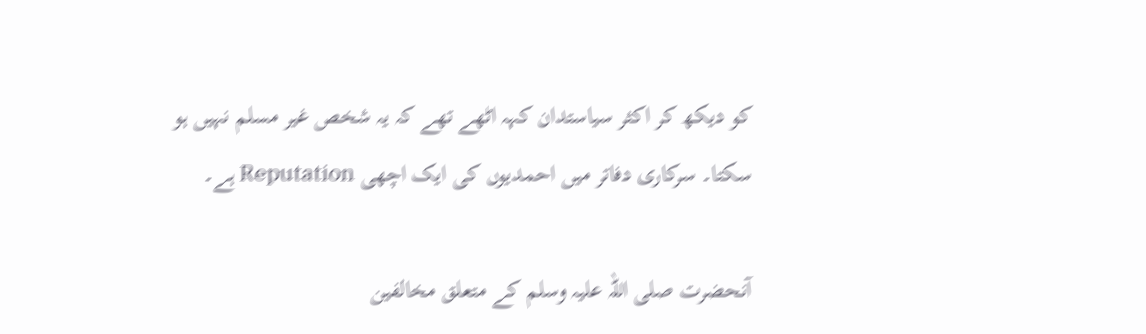کو دیکھ کر اکثر سیاستدان کہہ اٹھے تھے کہ یہ شخص غیر مسلم نہیں ہو سکتا۔ سرکاری دفاتر میں احمدیوں کی ایک اچھی Reputation ہے۔

آنحضرت صلی اللہ علیہ وسلم کے متعلق مخالفین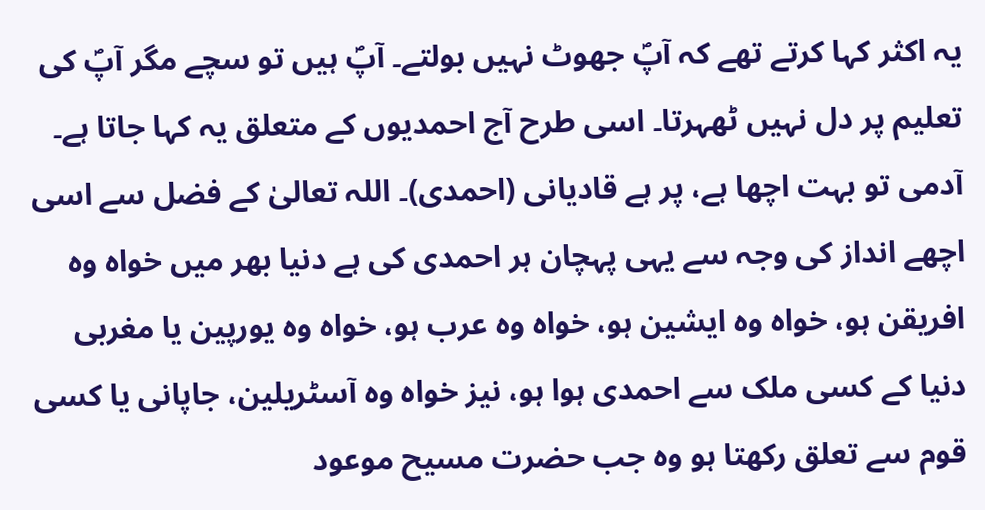یہ اکثر کہا کرتے تھے کہ آپؐ جھوٹ نہیں بولتے۔ آپؐ ہیں تو سچے مگر آپؐ کی تعلیم پر دل نہیں ٹھہرتا۔ اسی طرح آج احمدیوں کے متعلق یہ کہا جاتا ہے۔ آدمی تو بہت اچھا ہے، پر ہے قادیانی (احمدی)۔ اللہ تعالیٰ کے فضل سے اسی اچھے انداز کی وجہ سے یہی پہچان ہر احمدی کی ہے دنیا بھر میں خواہ وہ افریقن ہو، خواہ وہ ایشین ہو، خواہ وہ عرب ہو، خواہ وہ یورپین یا مغربی دنیا کے کسی ملک سے احمدی ہوا ہو، نیز خواہ وہ آسٹریلین، جاپانی یا کسی قوم سے تعلق رکھتا ہو وہ جب حضرت مسیح موعود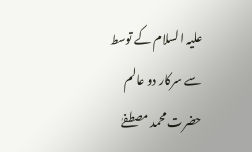علیہ السلام کے توسط سے سرکار دو عالم حضرت محمد مصطفےٰ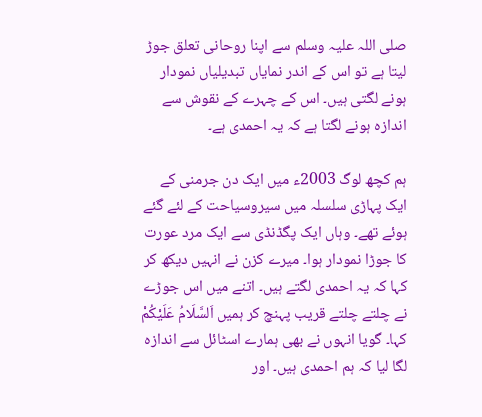صلی اللہ علیہ وسلم سے اپنا روحانی تعلق جوڑ لیتا ہے تو اس کے اندر نمایاں تبدیلیاں نمودار ہونے لگتی ہیں۔ اس کے چہرے کے نقوش سے اندازہ ہونے لگتا ہے کہ یہ احمدی ہے۔

ہم کچھ لوگ 2003ء میں ایک دن جرمنی کے ایک پہاڑی سلسلہ میں سیروسیاحت کے لئے گئے ہوئے تھے۔ وہاں ایک پگڈنڈی سے ایک مرد عورت کا جوڑا نمودار ہوا۔ میرے کزن نے انہیں دیکھ کر کہا کہ یہ احمدی لگتے ہیں۔ اتنے میں اس جوڑے نے چلتے چلتے قریب پہنچ کر ہمیں اَلسَّلَامُ عَلَیْکُمْ کہا۔ گویا انہوں نے بھی ہمارے اسٹائل سے اندازہ لگا لیا کہ ہم احمدی ہیں۔ اور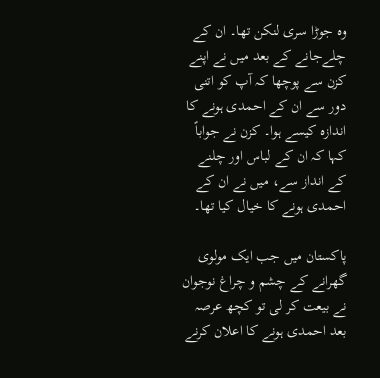وہ جوڑا سری لنکن تھا۔ ان کے چلےجانے کے بعد میں نے اپنے کزن سے پوچھا کہ آپ کو اتنی دور سے ان کے احمدی ہونے کا اندازہ کیسے ہوا۔ کزن نے جواباً کہا کہ ان کے لباس اور چلنے کے انداز سے، میں نے ان کے احمدی ہونے کا خیال کیا تھا۔

پاکستان میں جب ایک مولوی گھرانے کے چشم و چراغ نوجوان نے بیعت کر لی تو کچھ عرصہ بعد احمدی ہونے کا اعلان کرنے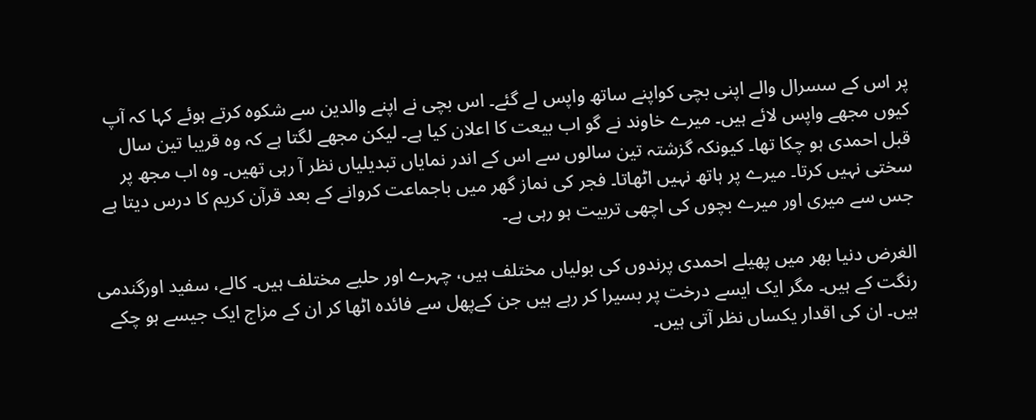پر اس کے سسرال والے اپنی بچی کواپنے ساتھ واپس لے گئے۔ اس بچی نے اپنے والدین سے شکوہ کرتے ہوئے کہا کہ آپ کیوں مجھے واپس لائے ہیں۔ میرے خاوند نے گو اب بیعت کا اعلان کیا ہے۔ لیکن مجھے لگتا ہے کہ وہ قریبا تین سال قبل احمدی ہو چکا تھا۔ کیونکہ گزشتہ تین سالوں سے اس کے اندر نمایاں تبدیلیاں نظر آ رہی تھیں۔ وہ اب مجھ پر سختی نہیں کرتا۔ میرے پر ہاتھ نہیں اٹھاتا۔ فجر کی نماز گھر میں باجماعت کروانے کے بعد قرآن کریم کا درس دیتا ہے جس سے میری اور میرے بچوں کی اچھی تربیت ہو رہی ہے۔

الغرض دنیا بھر میں پھیلے احمدی پرندوں کی بولیاں مختلف ہیں، چہرے اور حلیے مختلف ہیں۔ کالے، سفید اورگندمی رنگت کے ہیں۔ مگر ایک ایسے درخت پر بسیرا کر رہے ہیں جن کےپھل سے فائدہ اٹھا کر ان کے مزاج ایک جیسے ہو چکے ہیں۔ ان کی اقدار یکساں نظر آتی ہیں۔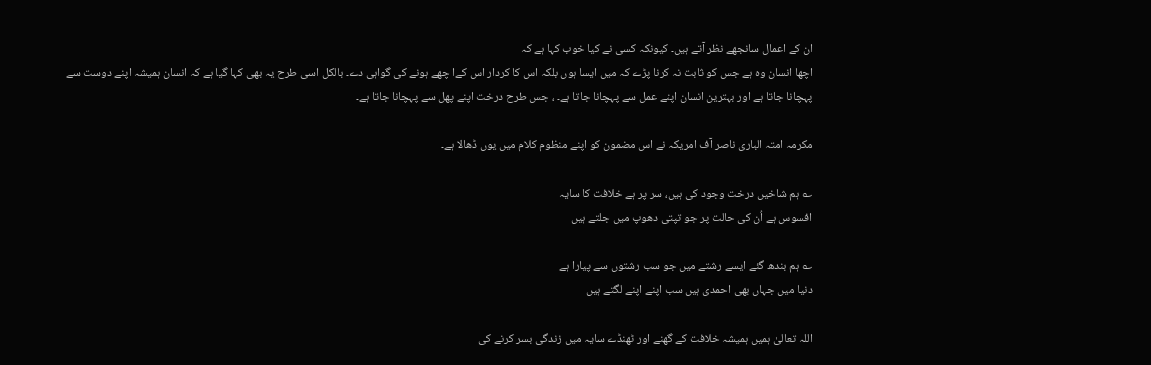ان کے اعمال سانجھے نظر آتے ہیں۔ کیونکہ کسی نے کیا خوب کہا ہے کہ
اچھا انسان وہ ہے جس کو ثابت نہ کرنا پڑے کہ میں ایسا ہوں بلکہ اس کا کردار اس کےا چھے ہونے کی گواہی دے۔ بالکل اسی طرح یہ بھی کہا گیا ہے کہ انسان ہمیشہ اپنے دوست سے پہچانا جاتا ہے اور بہترین انسان اپنے عمل سے پہچانا جاتا ہے۔ ، جس طرح درخت اپنے پھل سے پہچانا جاتا ہے۔

مکرمہ امتہ الباری ناصر آف امریکہ نے اس مضمون کو اپنے منظوم کلام میں یوں ڈھالا ہے۔

؎ ہم شاخیں درخت وجود کی ہیں، سر پر ہے خلافت کا سایہ
افسوس ہے اُن کی حالت پر جو تپتی دھوپ میں جلتے ہیں

؎ ہم بندھ گئے ایسے رشتے میں جو سب رشتوں سے پیارا ہے
دنیا میں جہاں بھی احمدی ہیں سب اپنے اپنے لگتے ہیں

اللہ تعالیٰ ہمیں ہمیشہ خلافت کے گھنے اور ٹھنڈے سایہ میں زندگی بسر کرنے کی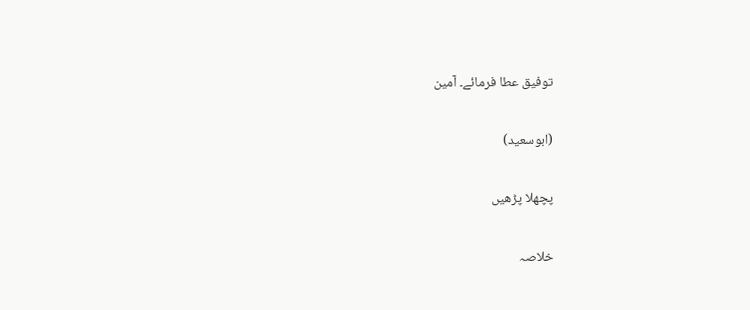توفیق عطا فرمائے۔ آمین

(ابوسعید)

پچھلا پڑھیں

خلاصہ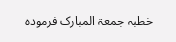خطبہ جمعۃ المبارک فرمودہ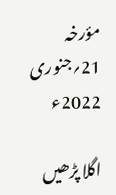مؤرخہ 21؍جنوری 2022ء

اگلا پڑھیں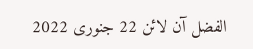الفضل آن لائن 22 جنوری 2022